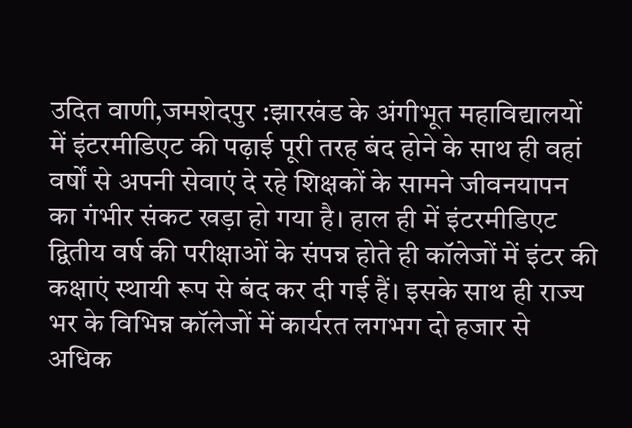उदित वाणी,जमशेदपुर :झारखंड के अंगीभूत महाविद्यालयों में इंटरमीडिएट की पढ़ाई पूरी तरह बंद होने के साथ ही वहां वर्षों से अपनी सेवाएं दे रहे शिक्षकों के सामने जीवनयापन का गंभीर संकट खड़ा हो गया है। हाल ही में इंटरमीडिएट द्वितीय वर्ष की परीक्षाओं के संपन्न होते ही कॉलेजों में इंटर की कक्षाएं स्थायी रूप से बंद कर दी गई हैं। इसके साथ ही राज्य भर के विभिन्न कॉलेजों में कार्यरत लगभग दो हजार से अधिक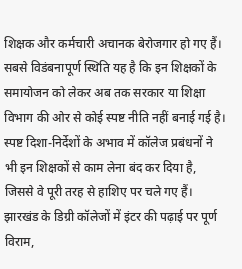शिक्षक और कर्मचारी अचानक बेरोजगार हो गए हैं। सबसे विडंबनापूर्ण स्थिति यह है कि इन शिक्षकों के समायोजन को लेकर अब तक सरकार या शिक्षा विभाग की ओर से कोई स्पष्ट नीति नहीं बनाई गई है। स्पष्ट दिशा-निर्देशों के अभाव में कॉलेज प्रबंधनों ने भी इन शिक्षकों से काम लेना बंद कर दिया है, जिससे वे पूरी तरह से हाशिए पर चले गए हैं।
झारखंड के डिग्री कॉलेजों में इंटर की पढ़ाई पर पूर्ण विराम,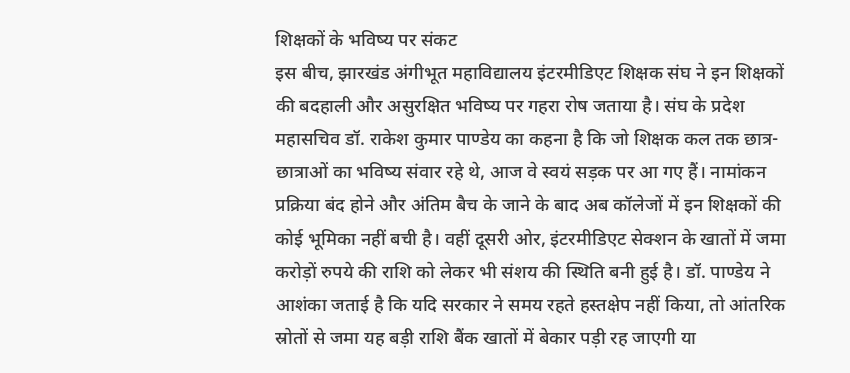शिक्षकों के भविष्य पर संकट
इस बीच, झारखंड अंगीभूत महाविद्यालय इंटरमीडिएट शिक्षक संघ ने इन शिक्षकों की बदहाली और असुरक्षित भविष्य पर गहरा रोष जताया है। संघ के प्रदेश महासचिव डॉ. राकेश कुमार पाण्डेय का कहना है कि जो शिक्षक कल तक छात्र-छात्राओं का भविष्य संवार रहे थे, आज वे स्वयं सड़क पर आ गए हैं। नामांकन प्रक्रिया बंद होने और अंतिम बैच के जाने के बाद अब कॉलेजों में इन शिक्षकों की कोई भूमिका नहीं बची है। वहीं दूसरी ओर, इंटरमीडिएट सेक्शन के खातों में जमा करोड़ों रुपये की राशि को लेकर भी संशय की स्थिति बनी हुई है। डॉ. पाण्डेय ने आशंका जताई है कि यदि सरकार ने समय रहते हस्तक्षेप नहीं किया, तो आंतरिक स्रोतों से जमा यह बड़ी राशि बैंक खातों में बेकार पड़ी रह जाएगी या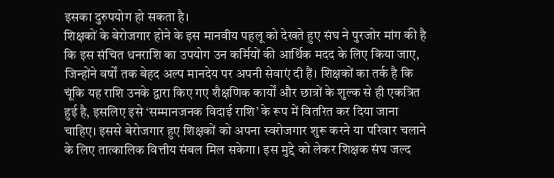इसका दुरुपयोग हो सकता है।
शिक्षकों के बेरोजगार होने के इस मानवीय पहलू को देखते हुए संघ ने पुरजोर मांग की है कि इस संचित धनराशि का उपयोग उन कर्मियों की आर्थिक मदद के लिए किया जाए, जिन्होंने वर्षों तक बेहद अल्प मानदेय पर अपनी सेवाएं दी हैं। शिक्षकों का तर्क है कि चूंकि यह राशि उनके द्वारा किए गए शैक्षणिक कार्यों और छात्रों के शुल्क से ही एकत्रित हुई है, इसलिए इसे ‘सम्मानजनक विदाई राशि’ के रूप में वितरित कर दिया जाना चाहिए। इससे बेरोजगार हुए शिक्षकों को अपना स्वरोजगार शुरू करने या परिवार चलाने के लिए तात्कालिक वित्तीय संबल मिल सकेगा। इस मुद्दे को लेकर शिक्षक संघ जल्द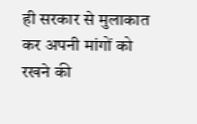ही सरकार से मुलाकात कर अपनी मांगों को रखने की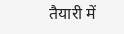तैयारी में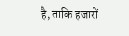है, ताकि हजारों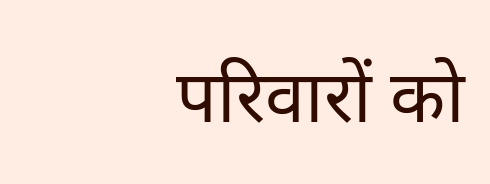परिवारों को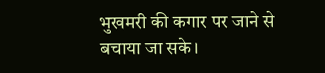भुखमरी की कगार पर जाने से बचाया जा सके।